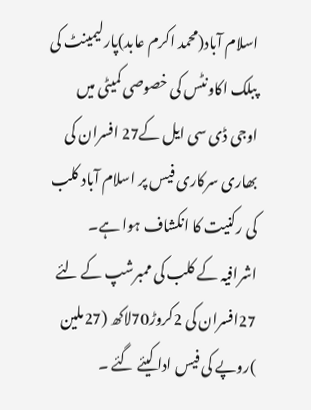اسلام آباد(محمد اکرم عابد)پارلیمینٹ کی پبلک اکاونٹس کی خصوصی کمیٹی میں اوجی ڈی سی ایل کے27 افسران کی بھاری سرکاری فیس پر اسلام آباد کلب کی رکنیت کا انکشاف ہوا ہے۔
اشرافیہ کے کلب کی ممبرشپ کے لئے 27افسران کی 2کروڑ70لاکھ (27ملین )روپے کی فیس ادا کیئے گئے ۔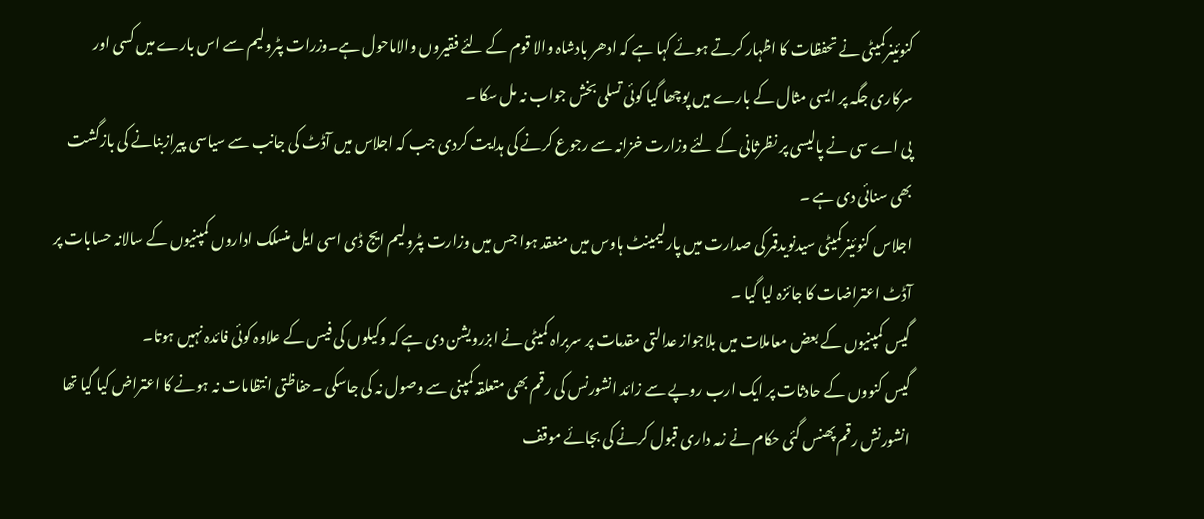کنوئینرکمیٹی نے تحفظات کا اظہار کرتے ہوئے کہا ہے کہ ادھر بادشاہ والا قوم کے لئے فقیروں والاماحول ہے۔وزرات پٹرولیم سے اس بارے میں کسی اور سرکاری جگہ پر ایسی مثال کے بارے میں پوچھا گیا کوئی تسلی بخش جواب نہ مل سکا ۔
پی اے سی نے پالیسی پر نظرثانی کے لئے وزارت خزانہ سے رجوع کرنے کی ہدایت کردی جب کہ اجلاس میں آڈٹ کی جانب سے سیاسی پیرازبنانے کی بازگشت بھی سنائی دی ہے ۔
اجلاس کنوئینرکمیٹی سیدنویدقمر کی صدارت میں پارلیمینٹ ہاوس میں منعقد ہوا جس میں وزارت پٹرولیم ایج ڈی اسی ایل منسلک اداروں کمپنیوں کے سالانہ حسابات پر آڈٹ اعتراضات کا جائزہ لیا گیا ۔
گیس کمپنیوں کے بعض معاملات میں بلاجواز عدالتی مقدمات پر سربراہ کمیٹی نے ابزرویشن دی ہے کہ وکیلوں کی فیس کے علاوہ کوئی فائدہ نہیں ہوتا۔
گیس کنووں کے حادثات پر ایک ارب روپے سے زائد انشورنس کی رقم بھی متعلقہ کمپنی سے وصول نہ کی جاسکی ۔حفاظتی انتظامات نہ ہونے کا اعتراض کیا گیا تھا انشورنش رقم پھنس گئی حکام نے زمہ داری قبول کرنے کی بجائے موقف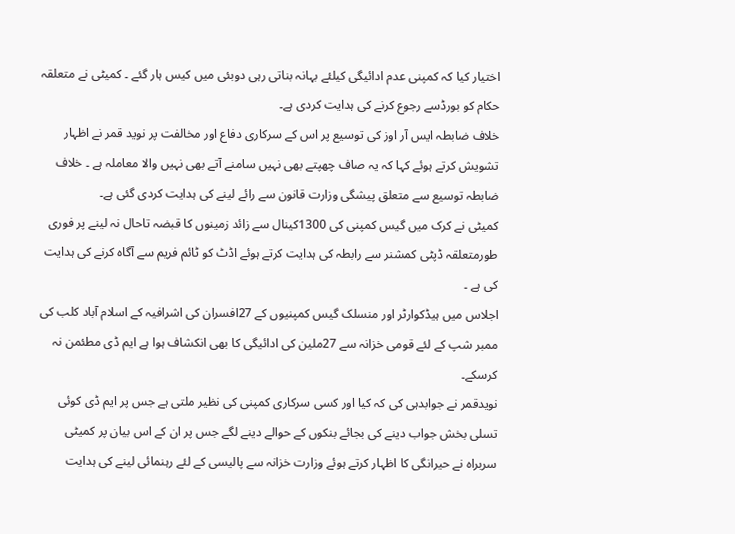اختیار کیا کہ کمپنی عدم ادائیگی کیلئے بہانہ بناتی رہی دوبئی میں کیس ہار گئے ۔ کمیٹی نے متعلقہ حکام کو بورڈسے رجوع کرنے کی ہدایت کردی ہے۔
خلاف ضابطہ ایس آر اوز کی توسیع پر اس کے سرکاری دفاع اور مخالفت پر نوید قمر نے اظہار تشویش کرتے ہوئے کہا کہ یہ صاف چھپتے بھی نہیں سامنے آتے بھی نہیں والا معاملہ ہے ۔ خلاف ضابطہ توسیع سے متعلق پیشگی وزارت قانون سے رائے لینے کی ہدایت کردی گئی ہے۔
کمیٹی نے کرک میں گیس کمپنی کی 1300کینال سے زائد زمینوں کا قبضہ تاحال نہ لینے پر فوری طورمتعلقہ ڈپٹی کمشنر سے رابطہ کی ہدایت کرتے ہوئے اڈٹ کو ٹائم فریم سے آگاہ کرنے کی ہدایت کی ہے ۔
اجلاس میں ہیڈکوارٹر اور منسلک گیس کمپنیوں کے 27افسران کی اشرافیہ کے اسلام آباد کلب کی ممبر شپ کے لئے قومی خزانہ سے 27ملین کی ادائیگی کا بھی انکشاف ہوا ہے ایم ڈی مطئمن نہ کرسکے۔
نویدقمر نے جوابدہی کی کہ کیا اور کسی سرکاری کمپنی کی نظیر ملتی ہے جس پر ایم ڈی کوئی تسلی بخش جواب دینے کی بجائے بنکوں کے حوالے دینے لگے جس پر ان کے اس بیان پر کمیٹی سربراہ نے حیرانگی کا اظہار کرتے ہوئے وزارت خزانہ سے پالیسی کے لئے رہنمائی لینے کی ہدایت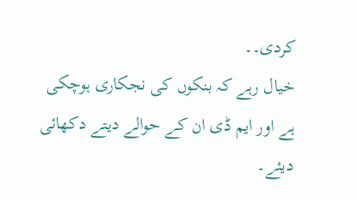کردی۔۔
خیال رہے کہ بنکوں کی نجکاری ہوچکی ہے اور ایم ڈی ان کے حوالے دیتے دکھائی دیئے۔